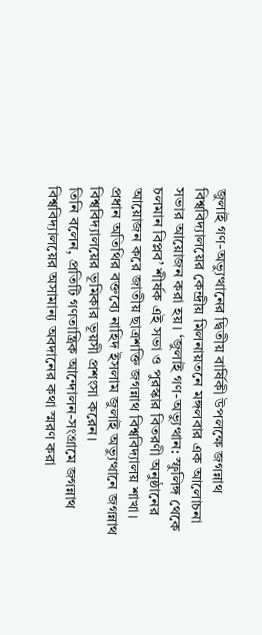জুলাই গণ-অভ্যুত্থানের দ্বিতীয় বার্ষিকী উপলক্ষে জগন্নাথ বিশ্ববিদ্যালয়ের কেন্দ্রীয় মিলনায়তনে মঙ্গলবার এক আলোচনা সভার আয়োজন করা হয়। ‘জুলাই গণ-অভ্যুত্থান: স্ফুলিঙ্গ থেকে চলমান বিপ্লব’ শীর্ষক এই সভা ও পুরস্কার বিতরণী অনুষ্ঠানের আয়োজন করে জাতীয় ছাত্রশক্তি জগন্নাথ বিশ্ববিদ্যালয় শাখা। প্রধান অতিথির বক্তব্যে নাহিদ ইসলাম জুলাই অভ্যুত্থানে জগন্নাথ বিশ্ববিদ্যালয়ের ভূমিকার ভূয়সী প্রশংসা করেন।
তিনি বলেন, প্রতিটি গণতান্ত্রিক আন্দোলন-সংগ্রামে জগন্নাথ বিশ্ববিদ্যালয়ের অসামান্য অবদানের কথা স্মরণ করা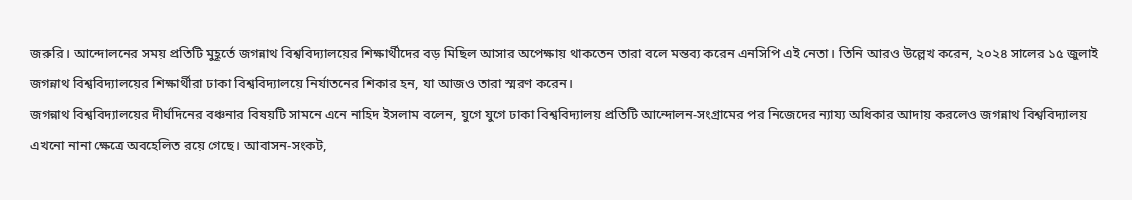জরুরি। আন্দোলনের সময় প্রতিটি মুহূর্তে জগন্নাথ বিশ্ববিদ্যালয়ের শিক্ষার্থীদের বড় মিছিল আসার অপেক্ষায় থাকতেন তারা বলে মন্তব্য করেন এনসিপি এই নেতা। তিনি আরও উল্লেখ করেন, ২০২৪ সালের ১৫ জুলাই জগন্নাথ বিশ্ববিদ্যালয়ের শিক্ষার্থীরা ঢাকা বিশ্ববিদ্যালয়ে নির্যাতনের শিকার হন, যা আজও তারা স্মরণ করেন।
জগন্নাথ বিশ্ববিদ্যালয়ের দীর্ঘদিনের বঞ্চনার বিষয়টি সামনে এনে নাহিদ ইসলাম বলেন, যুগে যুগে ঢাকা বিশ্ববিদ্যালয় প্রতিটি আন্দোলন-সংগ্রামের পর নিজেদের ন্যায্য অধিকার আদায় করলেও জগন্নাথ বিশ্ববিদ্যালয় এখনো নানা ক্ষেত্রে অবহেলিত রয়ে গেছে। আবাসন-সংকট,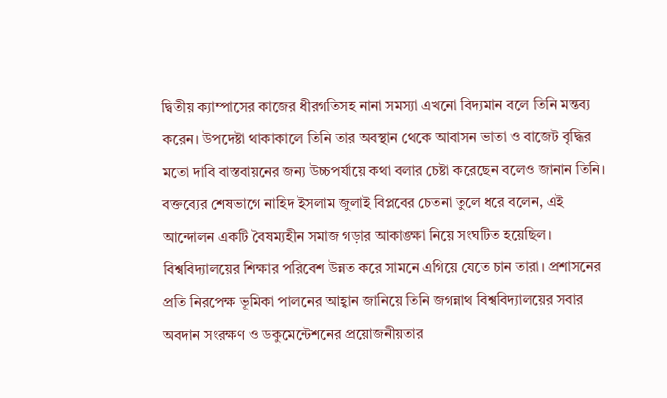দ্বিতীয় ক্যাম্পাসের কাজের ধীরগতিসহ নানা সমস্যা এখনো বিদ্যমান বলে তিনি মন্তব্য করেন। উপদেষ্টা থাকাকালে তিনি তার অবস্থান থেকে আবাসন ভাতা ও বাজেট বৃদ্ধির মতো দাবি বাস্তবায়নের জন্য উচ্চপর্যায়ে কথা বলার চেষ্টা করেছেন বলেও জানান তিনি।
বক্তব্যের শেষভাগে নাহিদ ইসলাম জুলাই বিপ্লবের চেতনা তুলে ধরে বলেন, এই আন্দোলন একটি বৈষম্যহীন সমাজ গড়ার আকাঙ্ক্ষা নিয়ে সংঘটিত হয়েছিল। বিশ্ববিদ্যালয়ের শিক্ষার পরিবেশ উন্নত করে সামনে এগিয়ে যেতে চান তারা। প্রশাসনের প্রতি নিরপেক্ষ ভূমিকা পালনের আহ্বান জানিয়ে তিনি জগন্নাথ বিশ্ববিদ্যালয়ের সবার অবদান সংরক্ষণ ও ডকুমেন্টেশনের প্রয়োজনীয়তার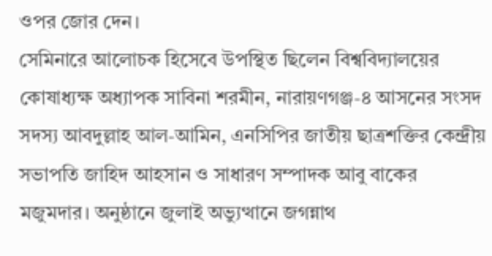ওপর জোর দেন।
সেমিনারে আলোচক হিসেবে উপস্থিত ছিলেন বিশ্ববিদ্যালয়ের কোষাধ্যক্ষ অধ্যাপক সাবিনা শরমীন, নারায়ণগঞ্জ-৪ আসনের সংসদ সদস্য আবদুল্লাহ আল-আমিন, এনসিপির জাতীয় ছাত্রশক্তির কেন্দ্রীয় সভাপতি জাহিদ আহসান ও সাধারণ সম্পাদক আবু বাকের মজুমদার। অনুষ্ঠানে জুলাই অভ্যুত্থানে জগন্নাথ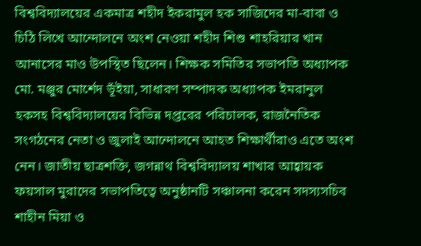বিশ্ববিদ্যালয়ের একমাত্র শহীদ ইকরামুল হক সাজিদের মা-বাবা ও চিঠি লিখে আন্দোলনে অংশ নেওয়া শহীদ শিশু শাহরিয়ার খান আনাসের মাও উপস্থিত ছিলেন। শিক্ষক সমিতির সভাপতি অধ্যাপক মো. মঞ্জুর মোর্শেদ ভূঁইয়া, সাধারণ সম্পাদক অধ্যাপক ইমরানুল হকসহ বিশ্ববিদ্যালয়ের বিভিন্ন দপ্তরের পরিচালক, রাজনৈতিক সংগঠনের নেতা ও জুলাই আন্দোলনে আহত শিক্ষার্থীরাও এতে অংশ নেন। জাতীয় ছাত্রশক্তি, জগন্নাথ বিশ্ববিদ্যালয় শাখার আহ্বায়ক ফয়সাল মুরাদের সভাপতিত্বে অনুষ্ঠানটি সঞ্চালনা করেন সদস্যসচিব শাহীন মিয়া ও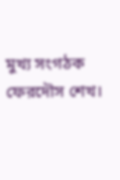মুখ্য সংগঠক ফেরদৌস শেখ।